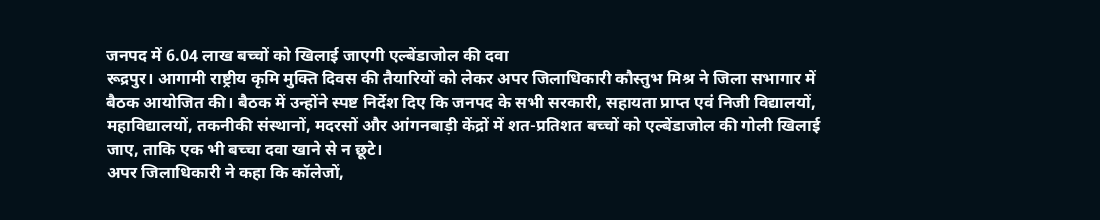जनपद में 6.04 लाख बच्चों को खिलाई जाएगी एल्बेंडाजोल की दवा
रूद्रपुर। आगामी राष्ट्रीय कृमि मुक्ति दिवस की तैयारियों को लेकर अपर जिलाधिकारी कौस्तुभ मिश्र ने जिला सभागार में बैठक आयोजित की। बैठक में उन्होंने स्पष्ट निर्देश दिए कि जनपद के सभी सरकारी, सहायता प्राप्त एवं निजी विद्यालयों, महाविद्यालयों, तकनीकी संस्थानों, मदरसों और आंगनबाड़ी केंद्रों में शत-प्रतिशत बच्चों को एल्बेंडाजोल की गोली खिलाई जाए, ताकि एक भी बच्चा दवा खाने से न छूटे।
अपर जिलाधिकारी ने कहा कि कॉलेजों,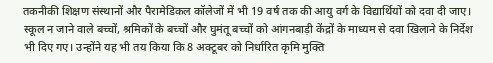तकनीकी शिक्षण संस्थानों और पैरामेडिकल कॉलेजों में भी 19 वर्ष तक की आयु वर्ग के विद्यार्थियों को दवा दी जाए। स्कूल न जाने वाले बच्चों, श्रमिकों के बच्चों और घुमंतू बच्चों को आंगनबाड़ी केंद्रों के माध्यम से दवा खिलाने के निर्देश भी दिए गए। उन्होंने यह भी तय किया कि 8 अक्टूबर को निर्धारित कृमि मुक्ति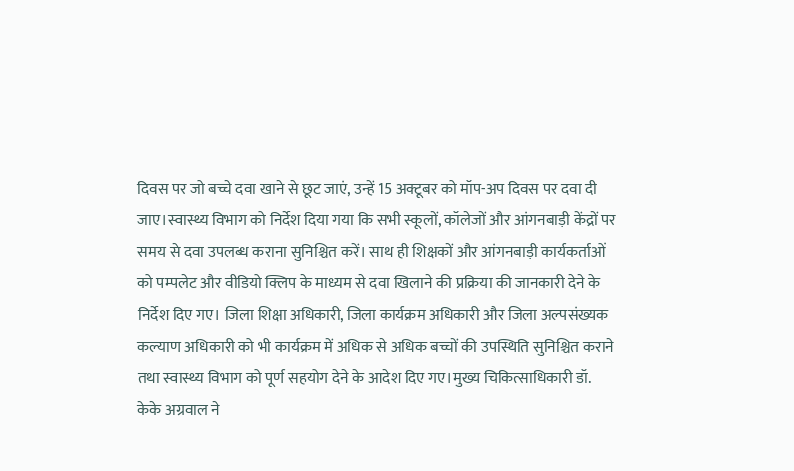दिवस पर जो बच्चे दवा खाने से छूट जाएं, उन्हें 15 अक्टूबर को मॉप-अप दिवस पर दवा दी जाए।स्वास्थ्य विभाग को निर्देश दिया गया कि सभी स्कूलों, कॉलेजों और आंगनबाड़ी केंद्रों पर समय से दवा उपलब्ध कराना सुनिश्चित करें। साथ ही शिक्षकों और आंगनबाड़ी कार्यकर्ताओं को पम्पलेट और वीडियो क्लिप के माध्यम से दवा खिलाने की प्रक्रिया की जानकारी देने के निर्देश दिए गए। जिला शिक्षा अधिकारी, जिला कार्यक्रम अधिकारी और जिला अल्पसंख्यक कल्याण अधिकारी को भी कार्यक्रम में अधिक से अधिक बच्चों की उपस्थिति सुनिश्चित कराने तथा स्वास्थ्य विभाग को पूर्ण सहयोग देने के आदेश दिए गए।मुख्य चिकित्साधिकारी डॉ. केके अग्रवाल ने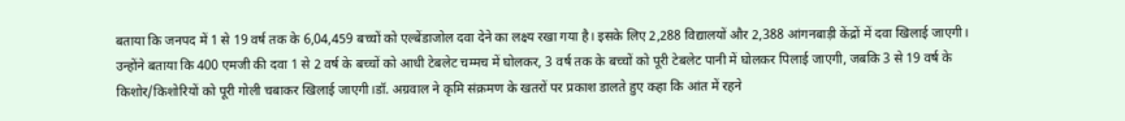बताया कि जनपद में 1 से 19 वर्ष तक के 6,04,459 बच्चों को एल्बेंडाजोल दवा देने का लक्ष्य रखा गया है। इसके लिए 2,288 विद्यालयों और 2,388 आंगनबाड़ी केंद्रों में दवा खिलाई जाएगी। उन्होंने बताया कि 400 एमजी की दवा 1 से 2 वर्ष के बच्चों को आधी टेबलेट चम्मच में घोलकर, 3 वर्ष तक के बच्चों को पूरी टेबलेट पानी में घोलकर पिलाई जाएगी, जबकि 3 से 19 वर्ष के किशोर/किशोरियों को पूरी गोली चबाकर खिलाई जाएगी।डॉ. अग्रवाल ने कृमि संक्रमण के खतरों पर प्रकाश डालते हुए कहा कि आंत में रहने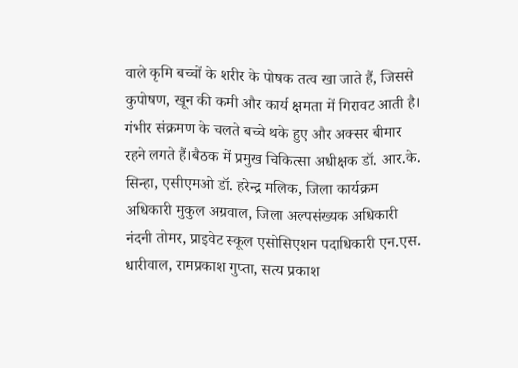वाले कृमि बच्चों के शरीर के पोषक तत्व खा जाते हैं, जिससे कुपोषण, खून की कमी और कार्य क्षमता में गिरावट आती है। गंभीर संक्रमण के चलते बच्चे थके हुए और अक्सर बीमार रहने लगते हैं।बैठक में प्रमुख चिकित्सा अधीक्षक डॉ. आर.के. सिन्हा, एसीएमओ डॉ. हरेन्द्र मलिक, जिला कार्यक्रम अधिकारी मुकुल अग्रवाल, जिला अल्पसंख्यक अधिकारी नंदनी तोमर, प्राइवेट स्कूल एसोसिएशन पदाधिकारी एन.एस. धारीवाल, रामप्रकाश गुप्ता, सत्य प्रकाश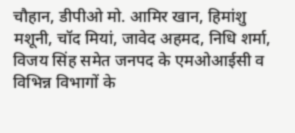चौहान, डीपीओ मो. आमिर खान, हिमांशु मशूनी, चॉद मियां, जावेद अहमद, निधि शर्मा, विजय सिंह समेत जनपद के एमओआईसी व विभिन्न विभागों के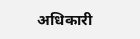अधिकारी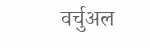वर्चुअल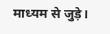माध्यम से जुड़े।